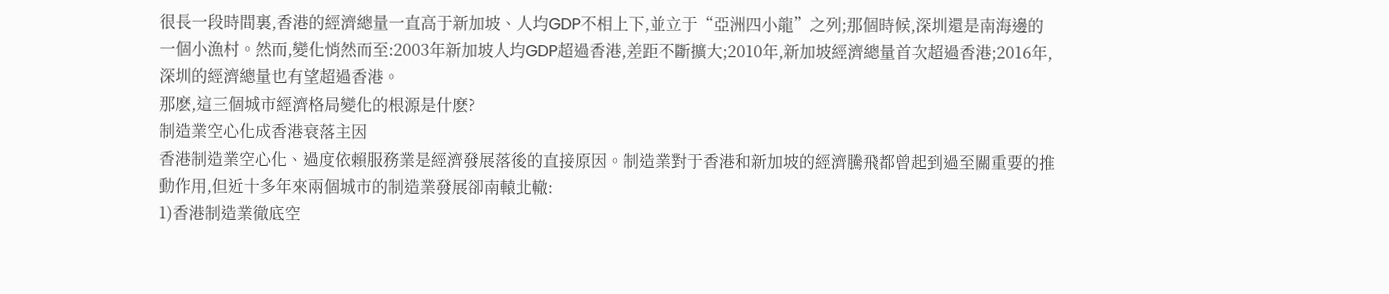很長一段時間裏,香港的經濟總量一直高于新加坡、人均GDP不相上下,並立于“亞洲四小龍”之列;那個時候,深圳還是南海邊的一個小漁村。然而,變化悄然而至:2003年新加坡人均GDP超過香港,差距不斷擴大;2010年,新加坡經濟總量首次超過香港;2016年,深圳的經濟總量也有望超過香港。
那麽,這三個城市經濟格局變化的根源是什麽?
制造業空心化成香港衰落主因
香港制造業空心化、過度依賴服務業是經濟發展落後的直接原因。制造業對于香港和新加坡的經濟騰飛都曾起到過至關重要的推動作用,但近十多年來兩個城市的制造業發展卻南轅北轍:
1)香港制造業徹底空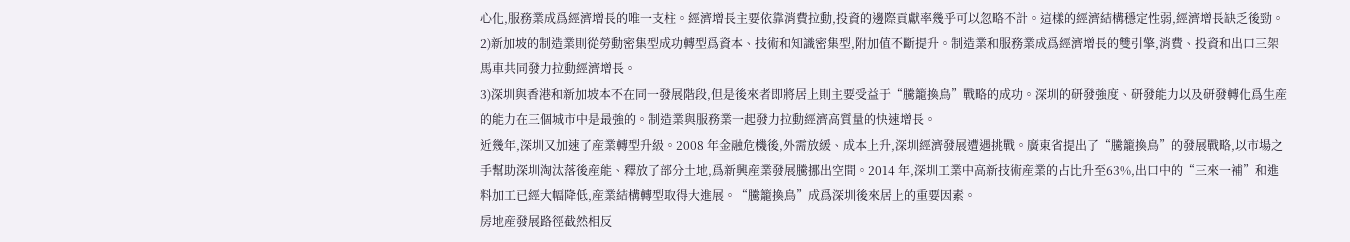心化,服務業成爲經濟增長的唯一支柱。經濟增長主要依靠消費拉動,投資的邊際貢獻率幾乎可以忽略不計。這樣的經濟結構穩定性弱,經濟增長缺乏後勁。
2)新加坡的制造業則從勞動密集型成功轉型爲資本、技術和知識密集型,附加值不斷提升。制造業和服務業成爲經濟增長的雙引擎,消費、投資和出口三架馬車共同發力拉動經濟增長。
3)深圳與香港和新加坡本不在同一發展階段,但是後來者即將居上則主要受益于“騰籠換鳥”戰略的成功。深圳的研發強度、研發能力以及研發轉化爲生産的能力在三個城市中是最強的。制造業與服務業一起發力拉動經濟高質量的快速增長。
近幾年,深圳又加速了産業轉型升級。2008 年金融危機後,外需放緩、成本上升,深圳經濟發展遭遇挑戰。廣東省提出了“騰籠換鳥”的發展戰略,以市場之手幫助深圳淘汰落後産能、釋放了部分土地,爲新興産業發展騰挪出空間。2014 年,深圳工業中高新技術産業的占比升至63%,出口中的“三來一補”和進料加工已經大幅降低,産業結構轉型取得大進展。“騰籠換鳥”成爲深圳後來居上的重要因素。
房地産發展路徑截然相反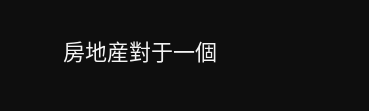房地産對于一個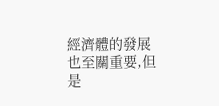經濟體的發展也至關重要,但是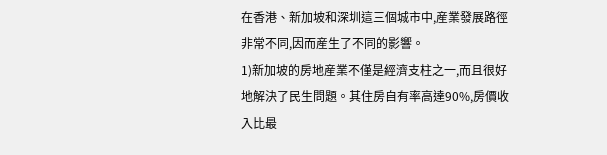在香港、新加坡和深圳這三個城市中,産業發展路徑非常不同,因而産生了不同的影響。
1)新加坡的房地産業不僅是經濟支柱之一,而且很好地解決了民生問題。其住房自有率高達90%,房價收入比最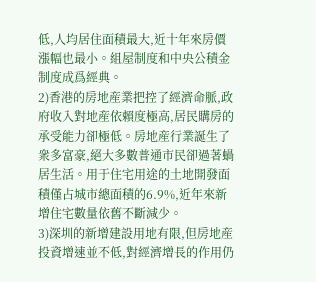低,人均居住面積最大,近十年來房價漲幅也最小。組屋制度和中央公積金制度成爲經典。
2)香港的房地産業把控了經濟命脈,政府收入對地産依賴度極高,居民購房的承受能力卻極低。房地産行業誕生了衆多富豪,絕大多數普通市民卻過著蝸居生活。用于住宅用途的土地開發面積僅占城市總面積的6.9%,近年來新增住宅數量依舊不斷減少。
3)深圳的新增建設用地有限,但房地産投資增速並不低,對經濟增長的作用仍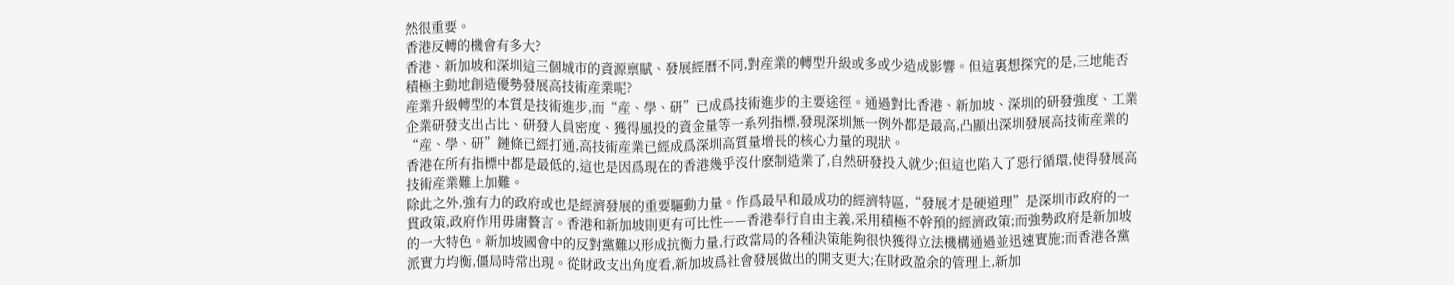然很重要。
香港反轉的機會有多大?
香港、新加坡和深圳這三個城市的資源禀賦、發展經曆不同,對産業的轉型升級或多或少造成影響。但這裏想探究的是,三地能否積極主動地創造優勢發展高技術産業呢?
産業升級轉型的本質是技術進步,而“産、學、研”已成爲技術進步的主要途徑。通過對比香港、新加坡、深圳的研發強度、工業企業研發支出占比、研發人員密度、獲得風投的資金量等一系列指標,發現深圳無一例外都是最高,凸顯出深圳發展高技術産業的“産、學、研”鏈條已經打通,高技術産業已經成爲深圳高質量增長的核心力量的現狀。
香港在所有指標中都是最低的,這也是因爲現在的香港幾乎沒什麽制造業了,自然研發投入就少;但這也陷入了惡行循環,使得發展高技術産業難上加難。
除此之外,強有力的政府或也是經濟發展的重要驅動力量。作爲最早和最成功的經濟特區,“發展才是硬道理”是深圳市政府的一貫政策,政府作用毋庸贅言。香港和新加坡則更有可比性——香港奉行自由主義,采用積極不幹預的經濟政策;而強勢政府是新加坡的一大特色。新加坡國會中的反對黨難以形成抗衡力量,行政當局的各種決策能夠很快獲得立法機構通過並迅速實施;而香港各黨派實力均衡,僵局時常出現。從財政支出角度看,新加坡爲社會發展做出的開支更大;在財政盈余的管理上,新加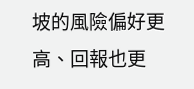坡的風險偏好更高、回報也更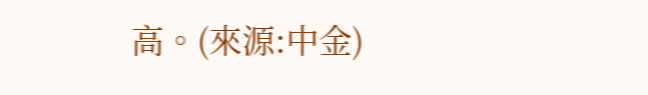高。(來源:中金)